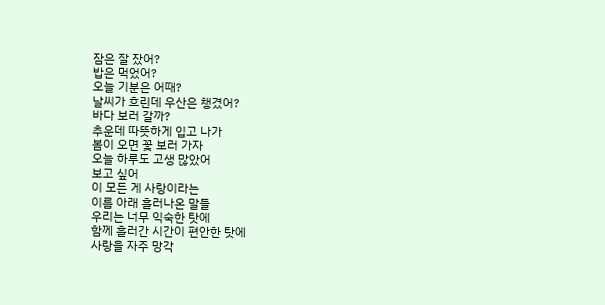잠은 잘 잤어?
밥은 먹었어?
오늘 기분은 어때?
날씨가 흐린데 우산은 챙겼어?
바다 보러 갈까?
추운데 따뜻하게 입고 나가
봄이 오면 꽃 보러 가자
오늘 하루도 고생 많았어
보고 싶어
이 모든 게 사랑이라는
이름 아래 흘러나온 말들
우리는 너무 익숙한 탓에
함께 흘러간 시간이 편안한 탓에
사랑을 자주 망각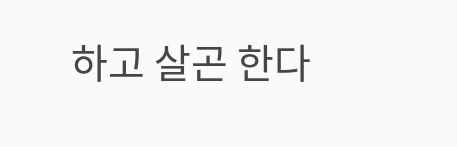하고 살곤 한다